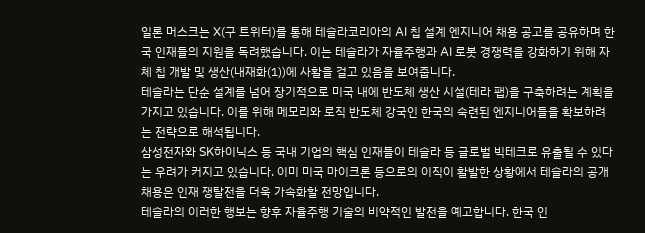일론 머스크는 X(구 트위터)를 통해 테슬라코리아의 AI 칩 설계 엔지니어 채용 공고를 공유하며 한국 인재들의 지원을 독려했습니다. 이는 테슬라가 자율주행과 AI 로봇 경쟁력을 강화하기 위해 자체 칩 개발 및 생산(내재화(1))에 사활을 걸고 있음을 보여줍니다.
테슬라는 단순 설계를 넘어 장기적으로 미국 내에 반도체 생산 시설(테라 팹)을 구축하려는 계획을 가지고 있습니다. 이를 위해 메모리와 로직 반도체 강국인 한국의 숙련된 엔지니어들을 확보하려는 전략으로 해석됩니다.
삼성전자와 SK하이닉스 등 국내 기업의 핵심 인재들이 테슬라 등 글로벌 빅테크로 유출될 수 있다는 우려가 커지고 있습니다. 이미 미국 마이크론 등으로의 이직이 활발한 상황에서 테슬라의 공개 채용은 인재 쟁탈전을 더욱 가속화할 전망입니다.
테슬라의 이러한 행보는 향후 자율주행 기술의 비약적인 발전을 예고합니다. 한국 인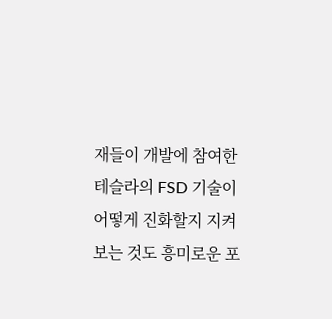재들이 개발에 참여한 테슬라의 FSD 기술이 어떻게 진화할지 지켜보는 것도 흥미로운 포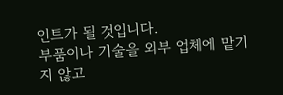인트가 될 것입니다.
부품이나 기술을 외부 업체에 맡기지 않고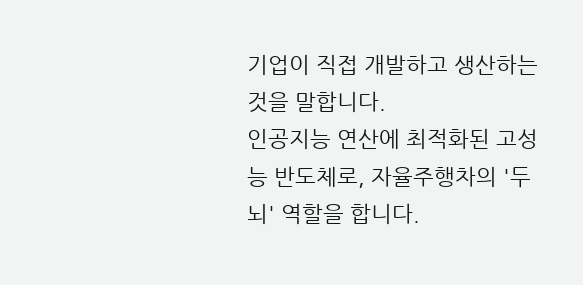기업이 직접 개발하고 생산하는 것을 말합니다.
인공지능 연산에 최적화된 고성능 반도체로, 자율주행차의 '두뇌' 역할을 합니다.